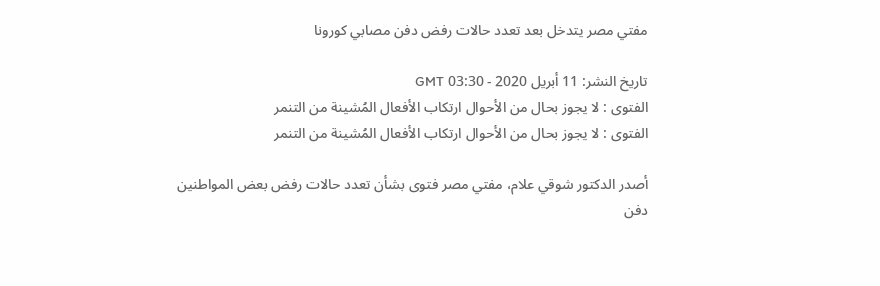مفتي مصر يتدخل بعد تعدد حالات رفض دفن مصابي كورونا

تاريخ النشر: 11 أبريل 2020 - 03:30 GMT
الفتوى : لا يجوز بحال من الأحوال ارتكاب الأفعال المُشينة من التنمر
الفتوى : لا يجوز بحال من الأحوال ارتكاب الأفعال المُشينة من التنمر

أصدر الدكتور شوقي علام، مفتي مصر فتوى بشأن تعدد حالات رفض بعض المواطنين دفن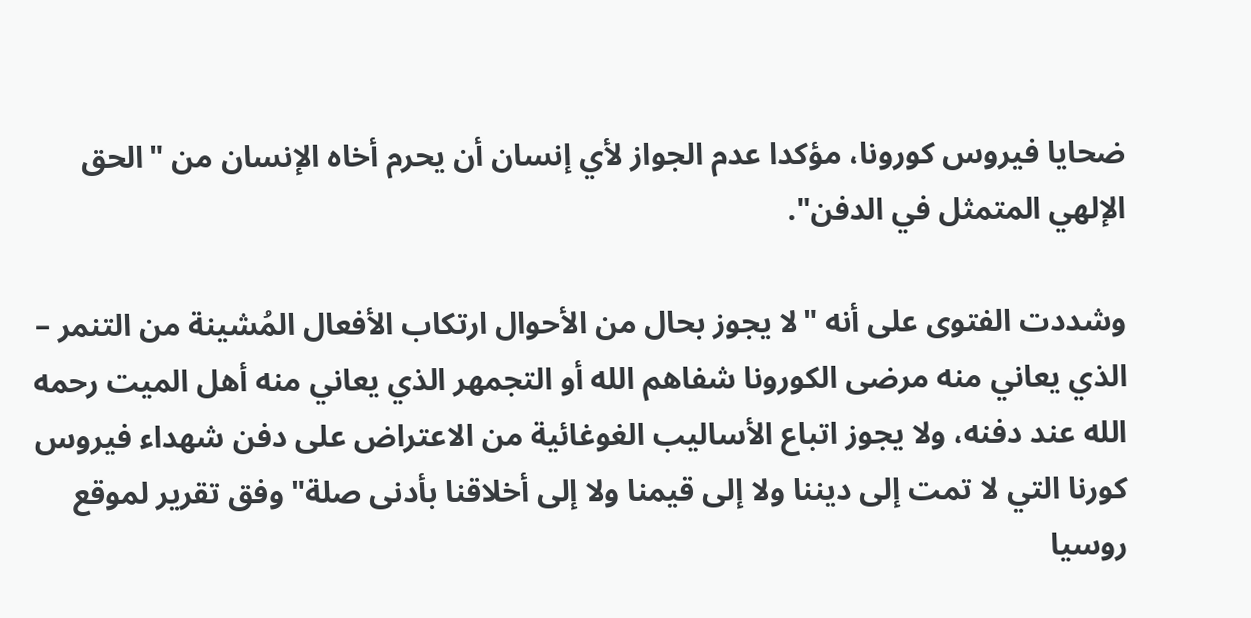ضحايا فيروس كورونا، مؤكدا عدم الجواز لأي إنسان أن يحرم أخاه الإنسان من "الحق الإلهي المتمثل في الدفن".

وشددت الفتوى على أنه "لا يجوز بحال من الأحوال ارتكاب الأفعال المُشينة من التنمر – الذي يعاني منه مرضى الكورونا شفاهم الله أو التجمهر الذي يعاني منه أهل الميت رحمه الله عند دفنه، ولا يجوز اتباع الأساليب الغوغائية من الاعتراض على دفن شهداء فيروس كورنا التي لا تمت إلى ديننا ولا إلى قيمنا ولا إلى أخلاقنا بأدنى صلة" وفق تقرير لموقع روسيا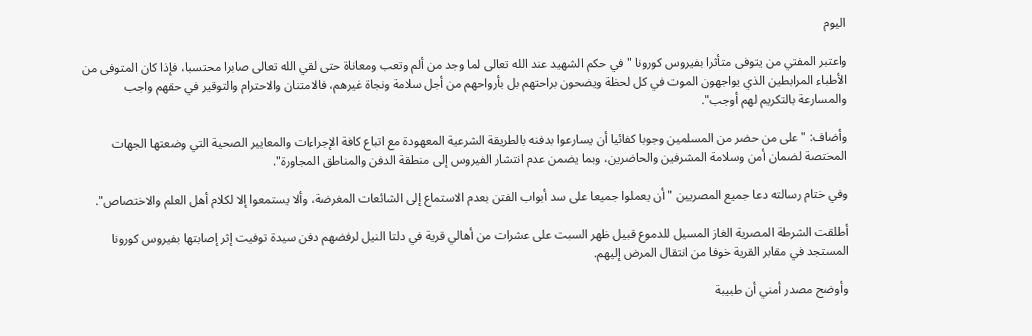اليوم

واعتبر المفتي من يتوفى متأثرا بفيروس كورونا "في حكم الشهيد عند الله تعالى لما وجد من ألم وتعب ومعاناة حتى لقي الله تعالى صابرا محتسبا، فإذا كان المتوفى من الأطباء المرابطين الذي يواجهون الموت في كل لحظة ويضحون براحتهم بل بأرواحهم من أجل سلامة ونجاة غيرهم، فالامتنان والاحترام والتوقير في حقهم واجب والمسارعة بالتكريم لهم أوجب".

وأضاف: "على من حضر من المسلمين وجوبا كفائيا أن يسارعوا بدفنه بالطريقة الشرعية المعهودة مع اتباع كافة الإجراءات والمعايير الصحية التي وضعتها الجهات المختصة لضمان أمن وسلامة المشرفين والحاضرين، وبما يضمن عدم انتشار الفيروس إلى منطقة الدفن والمناطق المجاورة".

وفي ختام رسالته دعا جميع المصريين "أن يعملوا جميعا على سد أبواب الفتن بعدم الاستماع إلى الشائعات المغرضة، وألا يستمعوا إلا لكلام أهل العلم والاختصاص".

أطلقت الشرطة المصرية الغاز المسيل للدموع قبيل ظهر السبت على عشرات من أهالي قرية في دلتا النيل لرفضهم دفن سيدة توفيت إثر إصابتها بفيروس كورونا المستجد في مقابر القرية خوفا من انتقال المرض إليهم.

وأوضح مصدر أمني أن طبيبة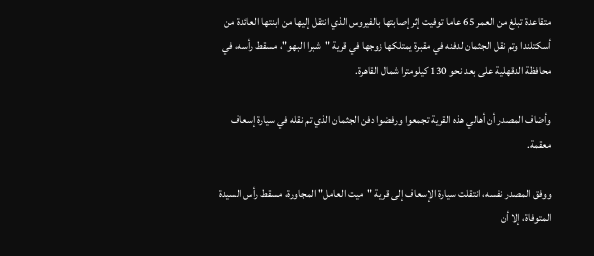متقاعدة تبلغ من العمر 65 عاما توفيت إثر إصابتها بالفيروس الذي انتقل إليها من ابنتها العائدة من أسكتلندا وتم نقل الجثمان لدفنه في مقبرة يمتلكها زوجها في قرية "شبرا البهو"، مسقط رأسه، في محافظة الدقهلية على بعد نحو 130 كيلومترا شمال القاهرة.

وأضاف المصدر أن أهالي هذه القرية تجمعوا ورفضوا دفن الجثمان الذي تم نقله في سيارة إسعاف معقمة.

ووفق المصدر نفسه، انتقلت سيارة الإسعاف إلى قرية "ميت العامل" المجاورة، مسقط رأس السيدة المتوفاة، إلا أن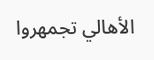الأهالي تجمهروا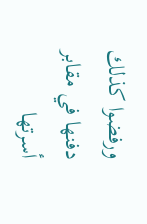ورفضوا كذلك دفنها في مقابر أسرتها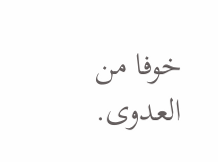خوفا من العدوى.